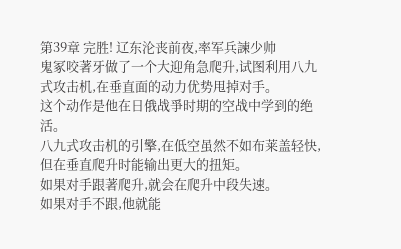第39章 完胜! 辽东沦丧前夜,率军兵諫少帅
鬼冢咬著牙做了一个大迎角急爬升,试图利用八九式攻击机,在垂直面的动力优势甩掉对手。
这个动作是他在日俄战爭时期的空战中学到的绝活。
八九式攻击机的引擎,在低空虽然不如布莱盖轻快,但在垂直爬升时能输出更大的扭矩。
如果对手跟著爬升,就会在爬升中段失速。
如果对手不跟,他就能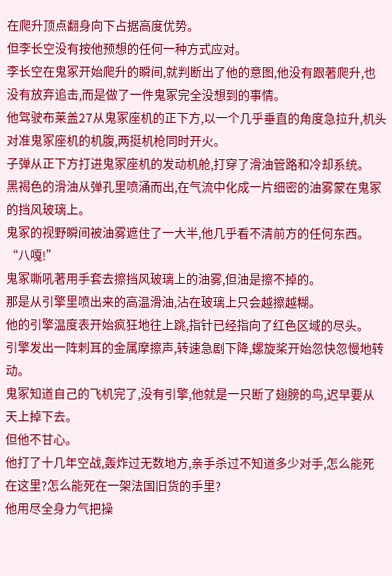在爬升顶点翻身向下占据高度优势。
但李长空没有按他预想的任何一种方式应对。
李长空在鬼冢开始爬升的瞬间,就判断出了他的意图,他没有跟著爬升,也没有放弃追击,而是做了一件鬼冢完全没想到的事情。
他驾驶布莱盖27从鬼冢座机的正下方,以一个几乎垂直的角度急拉升,机头对准鬼冢座机的机腹,两挺机枪同时开火。
子弹从正下方打进鬼冢座机的发动机舱,打穿了滑油管路和冷却系统。
黑褐色的滑油从弹孔里喷涌而出,在气流中化成一片细密的油雾蒙在鬼冢的挡风玻璃上。
鬼冢的视野瞬间被油雾遮住了一大半,他几乎看不清前方的任何东西。
“八嘎!”
鬼冢嘶吼著用手套去擦挡风玻璃上的油雾,但油是擦不掉的。
那是从引擎里喷出来的高温滑油,沾在玻璃上只会越擦越糊。
他的引擎温度表开始疯狂地往上跳,指针已经指向了红色区域的尽头。
引擎发出一阵刺耳的金属摩擦声,转速急剧下降,螺旋桨开始忽快忽慢地转动。
鬼冢知道自己的飞机完了,没有引擎,他就是一只断了翅膀的鸟,迟早要从天上掉下去。
但他不甘心。
他打了十几年空战,轰炸过无数地方,亲手杀过不知道多少对手,怎么能死在这里?怎么能死在一架法国旧货的手里?
他用尽全身力气把操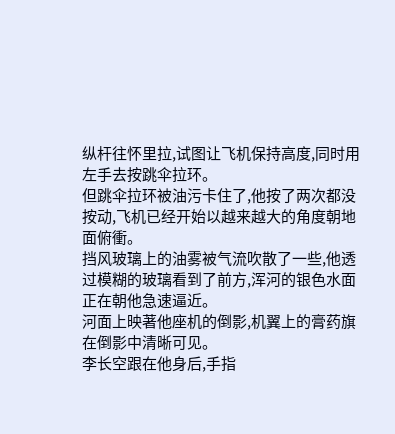纵杆往怀里拉,试图让飞机保持高度,同时用左手去按跳伞拉环。
但跳伞拉环被油污卡住了,他按了两次都没按动,飞机已经开始以越来越大的角度朝地面俯衝。
挡风玻璃上的油雾被气流吹散了一些,他透过模糊的玻璃看到了前方,浑河的银色水面正在朝他急速逼近。
河面上映著他座机的倒影,机翼上的膏药旗在倒影中清晰可见。
李长空跟在他身后,手指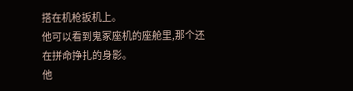搭在机枪扳机上。
他可以看到鬼冢座机的座舱里,那个还在拼命挣扎的身影。
他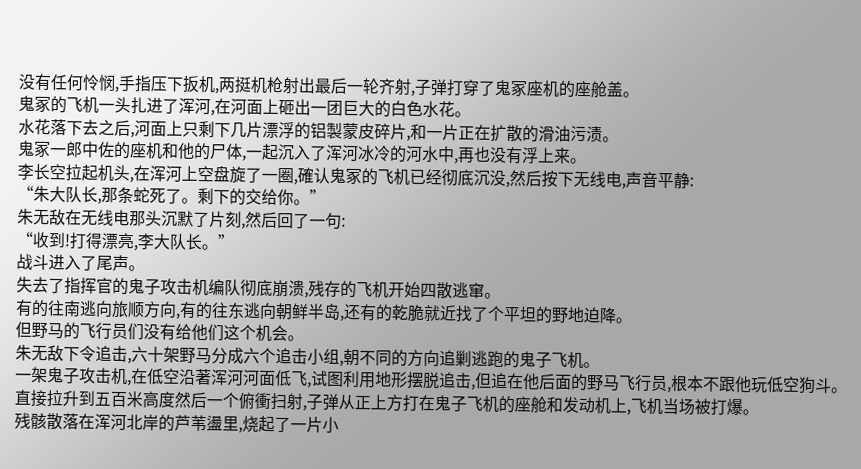没有任何怜悯,手指压下扳机,两挺机枪射出最后一轮齐射,子弹打穿了鬼冢座机的座舱盖。
鬼冢的飞机一头扎进了浑河,在河面上砸出一团巨大的白色水花。
水花落下去之后,河面上只剩下几片漂浮的铝製蒙皮碎片,和一片正在扩散的滑油污渍。
鬼冢一郎中佐的座机和他的尸体,一起沉入了浑河冰冷的河水中,再也没有浮上来。
李长空拉起机头,在浑河上空盘旋了一圈,確认鬼冢的飞机已经彻底沉没,然后按下无线电,声音平静:
“朱大队长,那条蛇死了。剩下的交给你。”
朱无敌在无线电那头沉默了片刻,然后回了一句:
“收到!打得漂亮,李大队长。”
战斗进入了尾声。
失去了指挥官的鬼子攻击机编队彻底崩溃,残存的飞机开始四散逃窜。
有的往南逃向旅顺方向,有的往东逃向朝鲜半岛,还有的乾脆就近找了个平坦的野地迫降。
但野马的飞行员们没有给他们这个机会。
朱无敌下令追击,六十架野马分成六个追击小组,朝不同的方向追剿逃跑的鬼子飞机。
一架鬼子攻击机,在低空沿著浑河河面低飞,试图利用地形摆脱追击,但追在他后面的野马飞行员,根本不跟他玩低空狗斗。
直接拉升到五百米高度然后一个俯衝扫射,子弹从正上方打在鬼子飞机的座舱和发动机上,飞机当场被打爆。
残骸散落在浑河北岸的芦苇盪里,烧起了一片小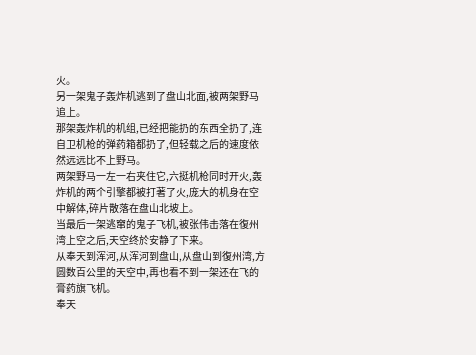火。
另一架鬼子轰炸机逃到了盘山北面,被两架野马追上。
那架轰炸机的机组,已经把能扔的东西全扔了,连自卫机枪的弹药箱都扔了,但轻载之后的速度依然远远比不上野马。
两架野马一左一右夹住它,六挺机枪同时开火,轰炸机的两个引擎都被打著了火,庞大的机身在空中解体,碎片散落在盘山北坡上。
当最后一架逃窜的鬼子飞机,被张伟击落在復州湾上空之后,天空终於安静了下来。
从奉天到浑河,从浑河到盘山,从盘山到復州湾,方圆数百公里的天空中,再也看不到一架还在飞的膏药旗飞机。
奉天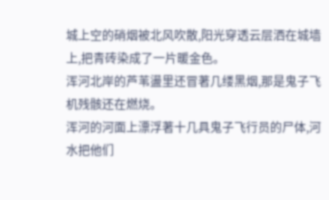城上空的硝烟被北风吹散,阳光穿透云层洒在城墙上,把青砖染成了一片暖金色。
浑河北岸的芦苇盪里还冒著几缕黑烟,那是鬼子飞机残骸还在燃烧。
浑河的河面上漂浮著十几具鬼子飞行员的尸体,河水把他们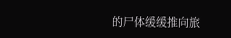的尸体缓缓推向旅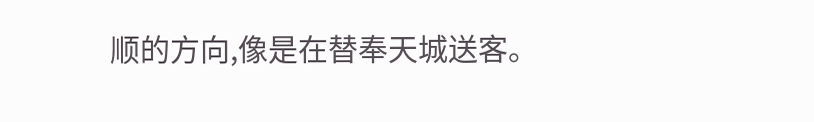顺的方向,像是在替奉天城送客。